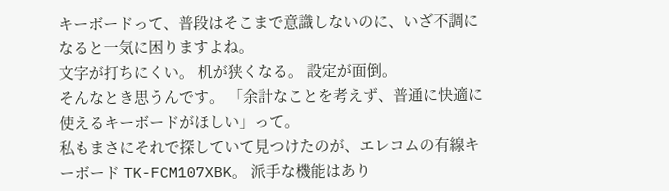キーボードって、普段はそこまで意識しないのに、いざ不調になると一気に困りますよね。
文字が打ちにくい。 机が狭くなる。 設定が面倒。
そんなとき思うんです。 「余計なことを考えず、普通に快適に使えるキーボードがほしい」って。
私もまさにそれで探していて見つけたのが、エレコムの有線キーボード TK-FCM107XBK。 派手な機能はあり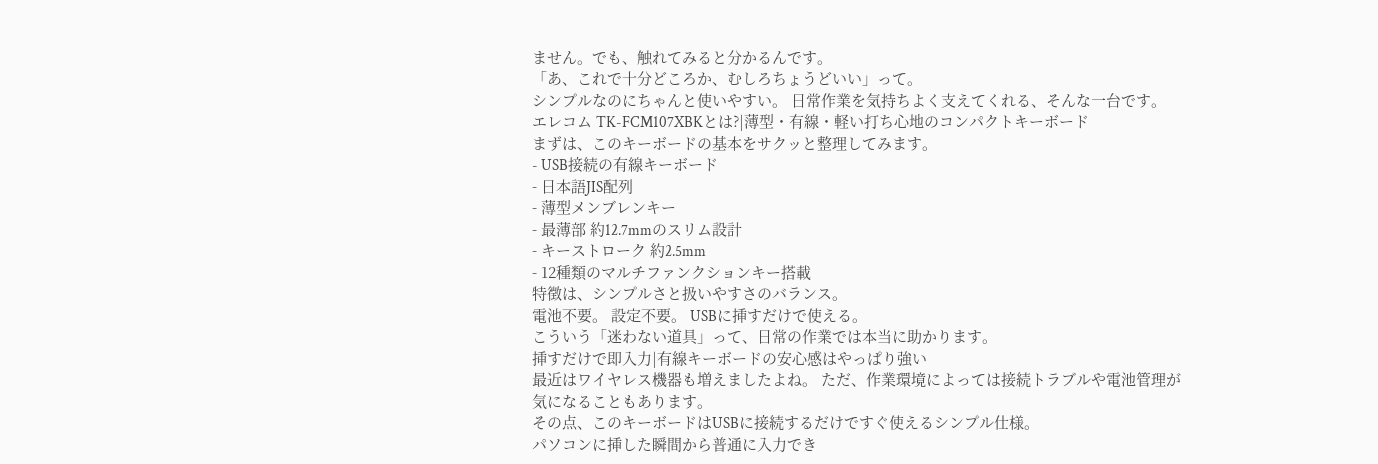ません。でも、触れてみると分かるんです。
「あ、これで十分どころか、むしろちょうどいい」って。
シンプルなのにちゃんと使いやすい。 日常作業を気持ちよく支えてくれる、そんな一台です。
エレコム TK-FCM107XBKとは?|薄型・有線・軽い打ち心地のコンパクトキーボード
まずは、このキーボードの基本をサクッと整理してみます。
- USB接続の有線キーボード
- 日本語JIS配列
- 薄型メンブレンキー
- 最薄部 約12.7mmのスリム設計
- キーストローク 約2.5mm
- 12種類のマルチファンクションキー搭載
特徴は、シンプルさと扱いやすさのバランス。
電池不要。 設定不要。 USBに挿すだけで使える。
こういう「迷わない道具」って、日常の作業では本当に助かります。
挿すだけで即入力|有線キーボードの安心感はやっぱり強い
最近はワイヤレス機器も増えましたよね。 ただ、作業環境によっては接続トラブルや電池管理が気になることもあります。
その点、このキーボードはUSBに接続するだけですぐ使えるシンプル仕様。
パソコンに挿した瞬間から普通に入力でき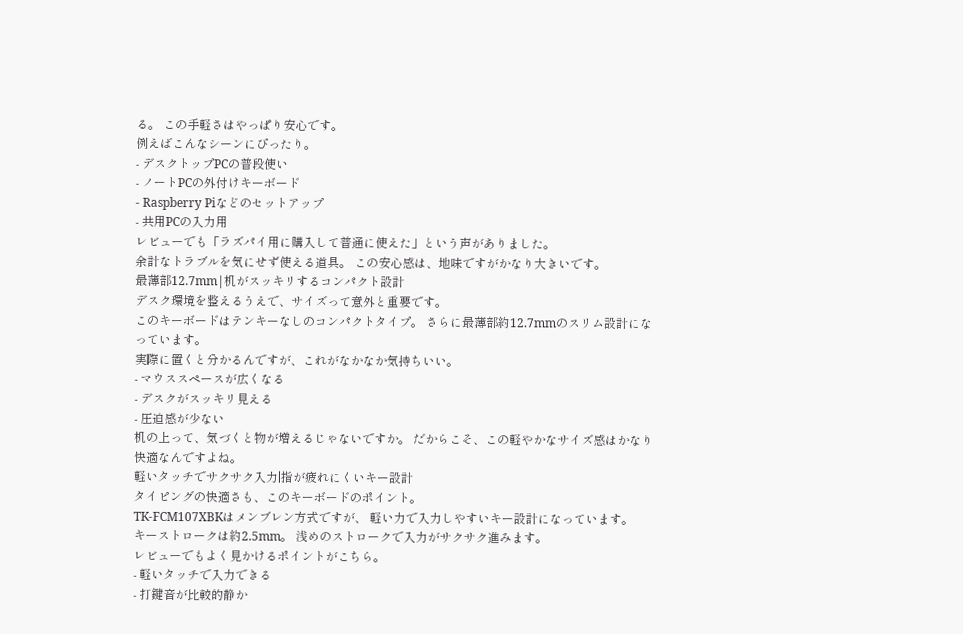る。 この手軽さはやっぱり安心です。
例えばこんなシーンにぴったり。
- デスクトップPCの普段使い
- ノートPCの外付けキーボード
- Raspberry Piなどのセットアップ
- 共用PCの入力用
レビューでも「ラズパイ用に購入して普通に使えた」という声がありました。
余計なトラブルを気にせず使える道具。 この安心感は、地味ですがかなり大きいです。
最薄部12.7mm|机がスッキリするコンパクト設計
デスク環境を整えるうえで、サイズって意外と重要です。
このキーボードはテンキーなしのコンパクトタイプ。 さらに最薄部約12.7mmのスリム設計になっています。
実際に置くと分かるんですが、これがなかなか気持ちいい。
- マウススペースが広くなる
- デスクがスッキリ見える
- 圧迫感が少ない
机の上って、気づくと物が増えるじゃないですか。 だからこそ、この軽やかなサイズ感はかなり快適なんですよね。
軽いタッチでサクサク入力|指が疲れにくいキー設計
タイピングの快適さも、このキーボードのポイント。
TK-FCM107XBKはメンブレン方式ですが、 軽い力で入力しやすいキー設計になっています。
キーストロークは約2.5mm。 浅めのストロークで入力がサクサク進みます。
レビューでもよく見かけるポイントがこちら。
- 軽いタッチで入力できる
- 打鍵音が比較的静か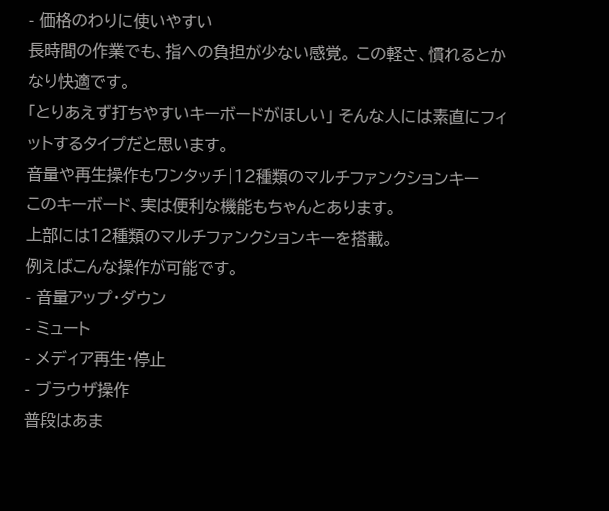- 価格のわりに使いやすい
長時間の作業でも、指への負担が少ない感覚。 この軽さ、慣れるとかなり快適です。
「とりあえず打ちやすいキーボードがほしい」 そんな人には素直にフィットするタイプだと思います。
音量や再生操作もワンタッチ|12種類のマルチファンクションキー
このキーボード、実は便利な機能もちゃんとあります。
上部には12種類のマルチファンクションキーを搭載。
例えばこんな操作が可能です。
- 音量アップ・ダウン
- ミュート
- メディア再生・停止
- ブラウザ操作
普段はあま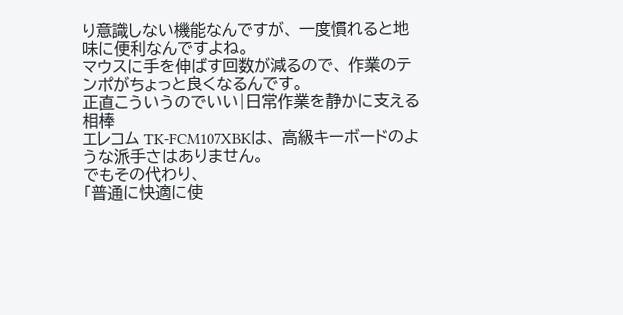り意識しない機能なんですが、 一度慣れると地味に便利なんですよね。
マウスに手を伸ばす回数が減るので、 作業のテンポがちょっと良くなるんです。
正直こういうのでいい|日常作業を静かに支える相棒
エレコム TK-FCM107XBKは、 高級キーボードのような派手さはありません。
でもその代わり、
「普通に快適に使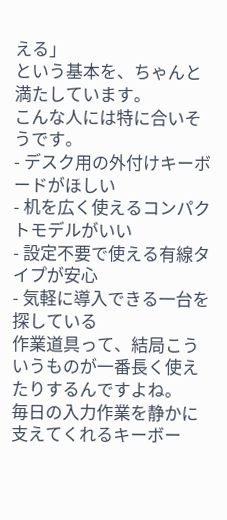える」
という基本を、ちゃんと満たしています。
こんな人には特に合いそうです。
- デスク用の外付けキーボードがほしい
- 机を広く使えるコンパクトモデルがいい
- 設定不要で使える有線タイプが安心
- 気軽に導入できる一台を探している
作業道具って、結局こういうものが一番長く使えたりするんですよね。
毎日の入力作業を静かに支えてくれるキーボー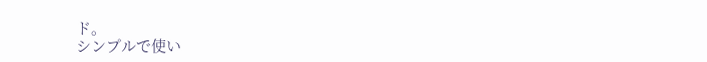ド。
シンプルで使い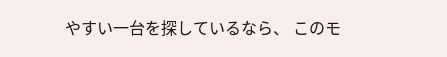やすい一台を探しているなら、 このモ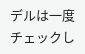デルは一度チェックし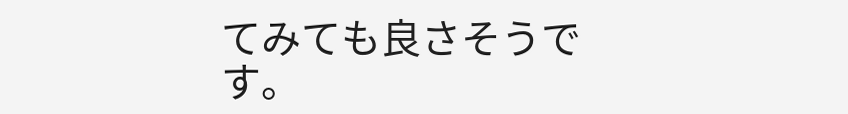てみても良さそうです。